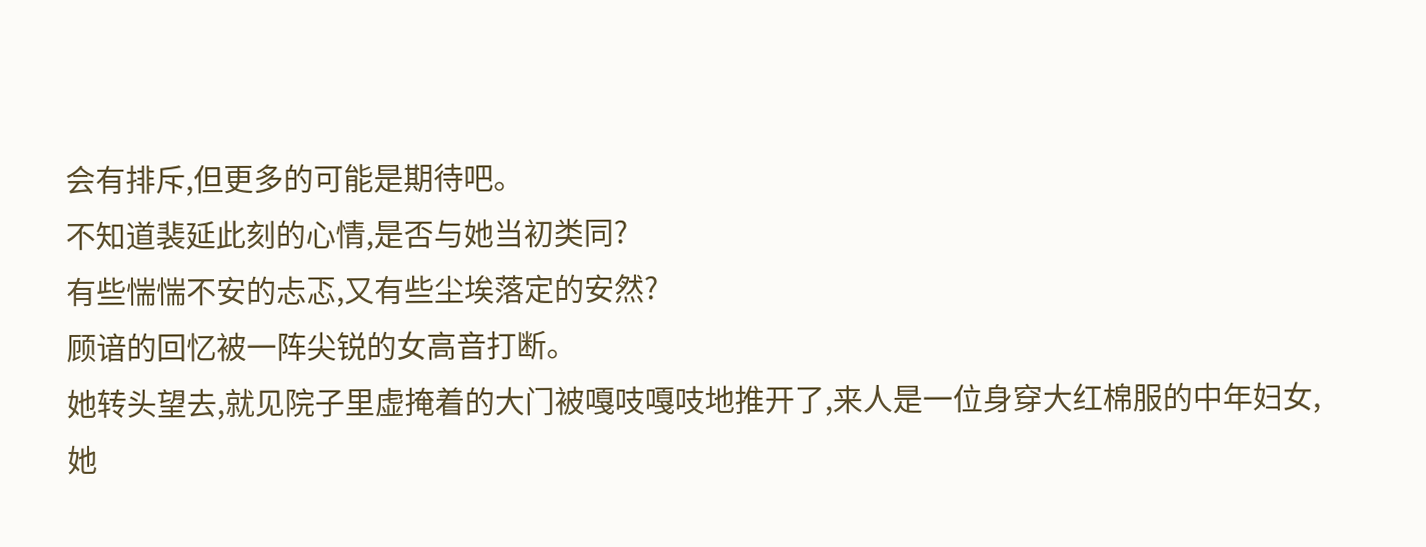会有排斥,但更多的可能是期待吧。
不知道裴延此刻的心情,是否与她当初类同?
有些惴惴不安的忐忑,又有些尘埃落定的安然?
顾谙的回忆被一阵尖锐的女高音打断。
她转头望去,就见院子里虚掩着的大门被嘎吱嘎吱地推开了,来人是一位身穿大红棉服的中年妇女,她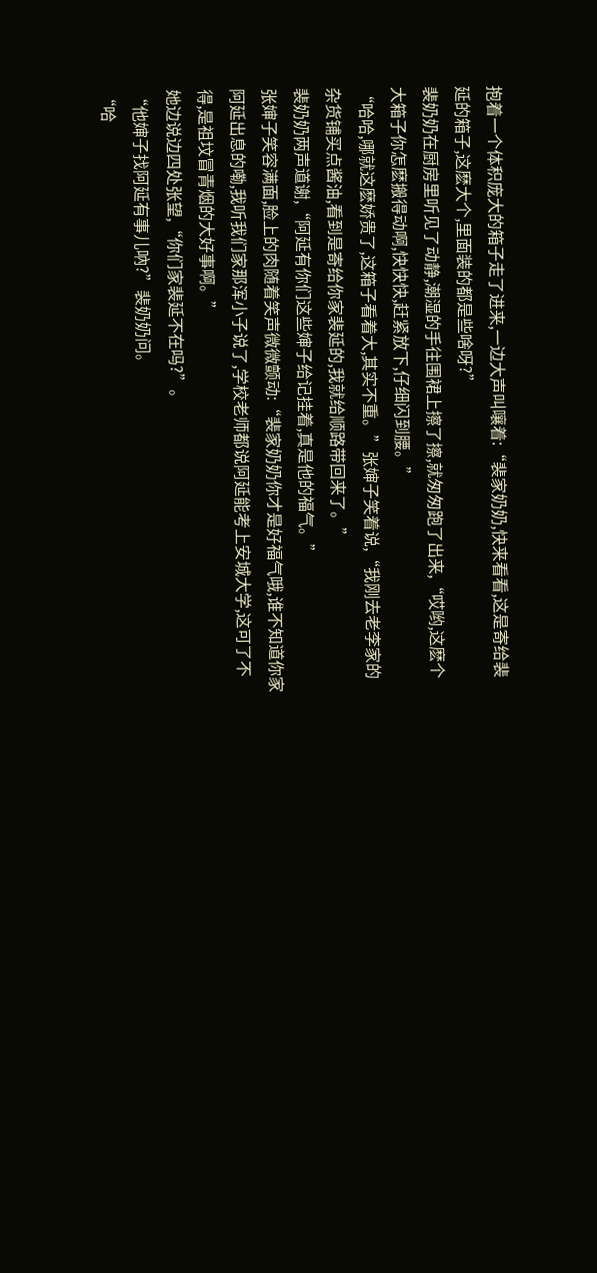抱着一个体积庞大的箱子走了进来,一边大声叫嚷着:“裴家奶奶,快来看看,这是寄给裴延的箱子,这麽大个,里面装的都是些啥呀?”
裴奶奶在厨房里听见了动静,潮湿的手往围裙上擦了擦,就匆匆跑了出来,“哎哟,这麽个大箱子你怎麽搬得动啊,快快快,赶紧放下,仔细闪到腰。”
“哈哈,哪就这麽娇贵了,这箱子看着大,其实不重。”张婶子笑着说,“我刚去老李家的杂货铺买点酱油,看到是寄给你家裴延的,我就给顺路带回来了。”
裴奶奶两声道谢,“阿延有你们这些婶子给记挂着,真是他的福气。”
张婶子笑容满面,脸上的肉随着笑声微微颤动:“裴家奶奶你才是好福气哦,谁不知道你家阿延出息的嘞,我听我们家那浑小子说了,学校老师都说阿延能考上安城大学,这可了不得,是祖坟冒青烟的大好事啊。”
她边说边四处张望,“你们家裴延不在吗?”。
“他婶子找阿延有事儿吶?”裴奶奶问。
“哈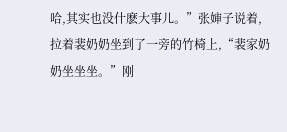哈,其实也没什麽大事儿。”张婶子说着,拉着裴奶奶坐到了一旁的竹椅上,“裴家奶奶坐坐坐。”刚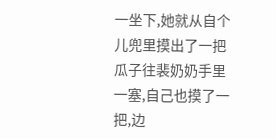一坐下,她就从自个儿兜里摸出了一把瓜子往裴奶奶手里一塞,自己也摸了一把,边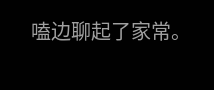嗑边聊起了家常。